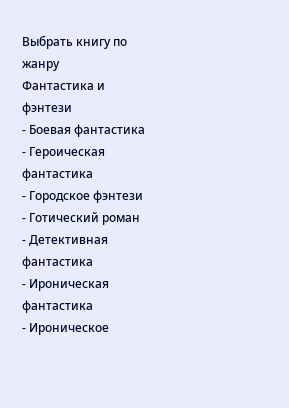Выбрать книгу по жанру
Фантастика и фэнтези
- Боевая фантастика
- Героическая фантастика
- Городское фэнтези
- Готический роман
- Детективная фантастика
- Ироническая фантастика
- Ироническое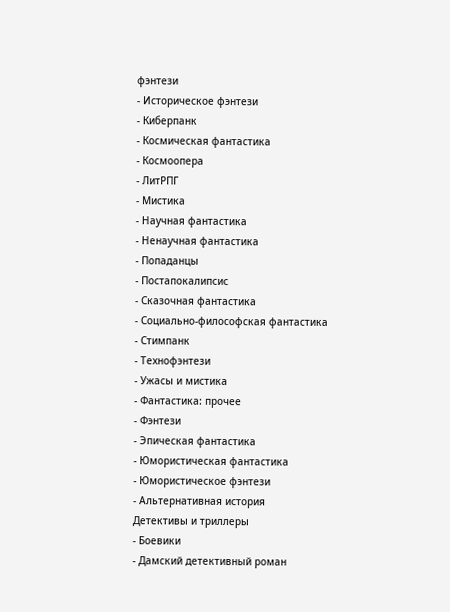фэнтези
- Историческое фэнтези
- Киберпанк
- Космическая фантастика
- Космоопера
- ЛитРПГ
- Мистика
- Научная фантастика
- Ненаучная фантастика
- Попаданцы
- Постапокалипсис
- Сказочная фантастика
- Социально-философская фантастика
- Стимпанк
- Технофэнтези
- Ужасы и мистика
- Фантастика: прочее
- Фэнтези
- Эпическая фантастика
- Юмористическая фантастика
- Юмористическое фэнтези
- Альтернативная история
Детективы и триллеры
- Боевики
- Дамский детективный роман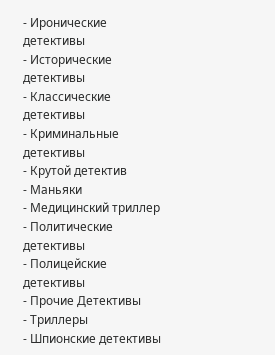- Иронические детективы
- Исторические детективы
- Классические детективы
- Криминальные детективы
- Крутой детектив
- Маньяки
- Медицинский триллер
- Политические детективы
- Полицейские детективы
- Прочие Детективы
- Триллеры
- Шпионские детективы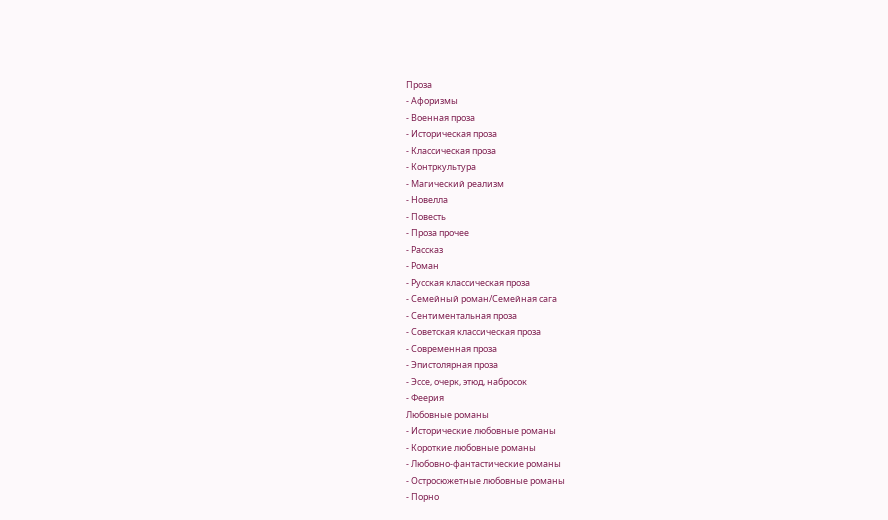Проза
- Афоризмы
- Военная проза
- Историческая проза
- Классическая проза
- Контркультура
- Магический реализм
- Новелла
- Повесть
- Проза прочее
- Рассказ
- Роман
- Русская классическая проза
- Семейный роман/Семейная сага
- Сентиментальная проза
- Советская классическая проза
- Современная проза
- Эпистолярная проза
- Эссе, очерк, этюд, набросок
- Феерия
Любовные романы
- Исторические любовные романы
- Короткие любовные романы
- Любовно-фантастические романы
- Остросюжетные любовные романы
- Порно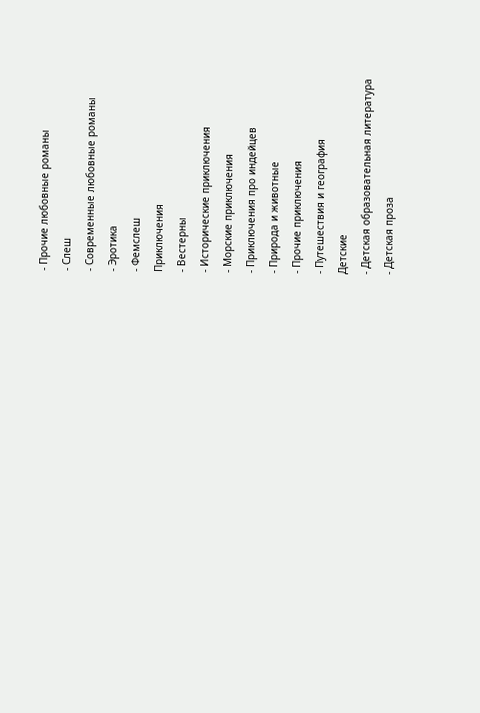- Прочие любовные романы
- Слеш
- Современные любовные романы
- Эротика
- Фемслеш
Приключения
- Вестерны
- Исторические приключения
- Морские приключения
- Приключения про индейцев
- Природа и животные
- Прочие приключения
- Путешествия и география
Детские
- Детская образовательная литература
- Детская проза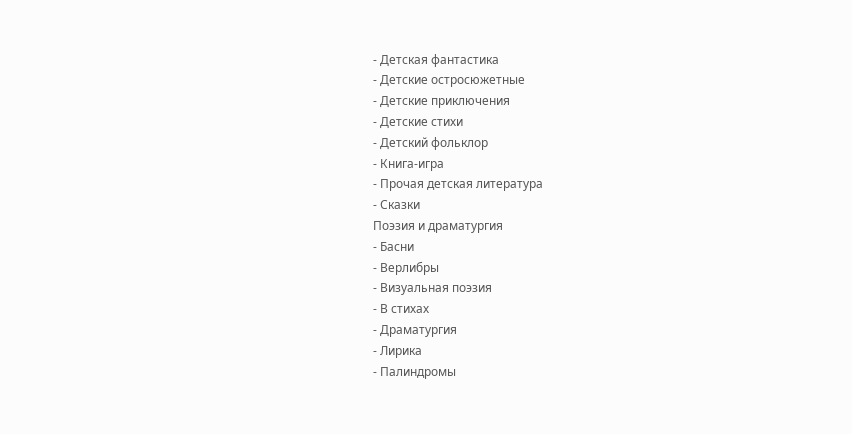- Детская фантастика
- Детские остросюжетные
- Детские приключения
- Детские стихи
- Детский фольклор
- Книга-игра
- Прочая детская литература
- Сказки
Поэзия и драматургия
- Басни
- Верлибры
- Визуальная поэзия
- В стихах
- Драматургия
- Лирика
- Палиндромы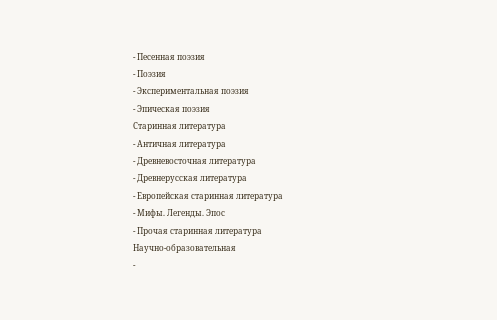- Песенная поэзия
- Поэзия
- Экспериментальная поэзия
- Эпическая поэзия
Старинная литература
- Античная литература
- Древневосточная литература
- Древнерусская литература
- Европейская старинная литература
- Мифы. Легенды. Эпос
- Прочая старинная литература
Научно-образовательная
-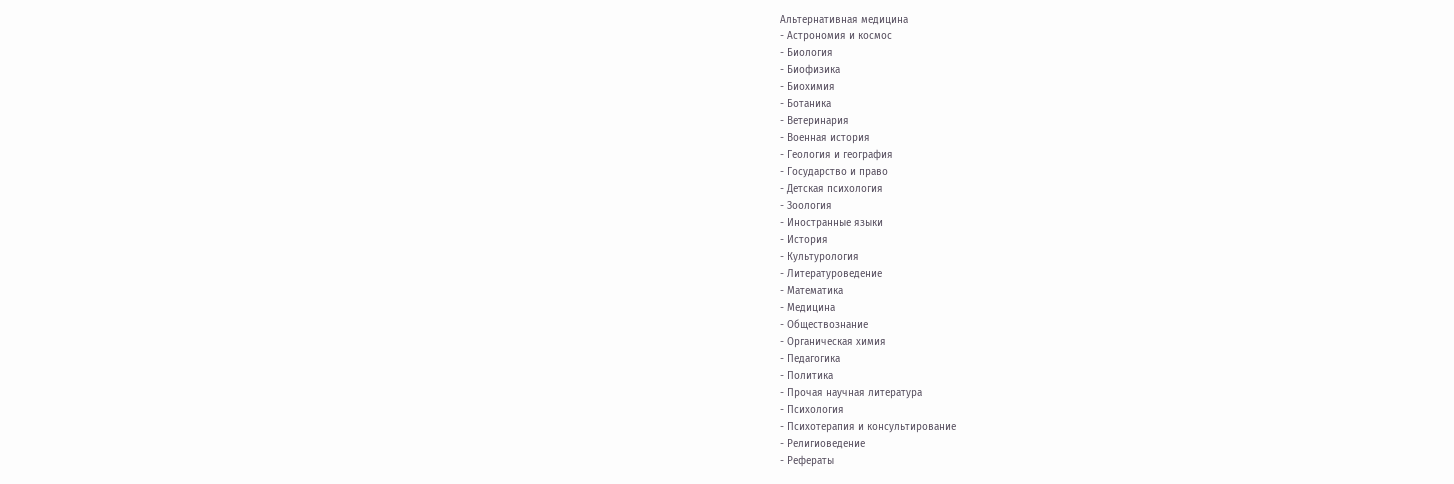Альтернативная медицина
- Астрономия и космос
- Биология
- Биофизика
- Биохимия
- Ботаника
- Ветеринария
- Военная история
- Геология и география
- Государство и право
- Детская психология
- Зоология
- Иностранные языки
- История
- Культурология
- Литературоведение
- Математика
- Медицина
- Обществознание
- Органическая химия
- Педагогика
- Политика
- Прочая научная литература
- Психология
- Психотерапия и консультирование
- Религиоведение
- Рефераты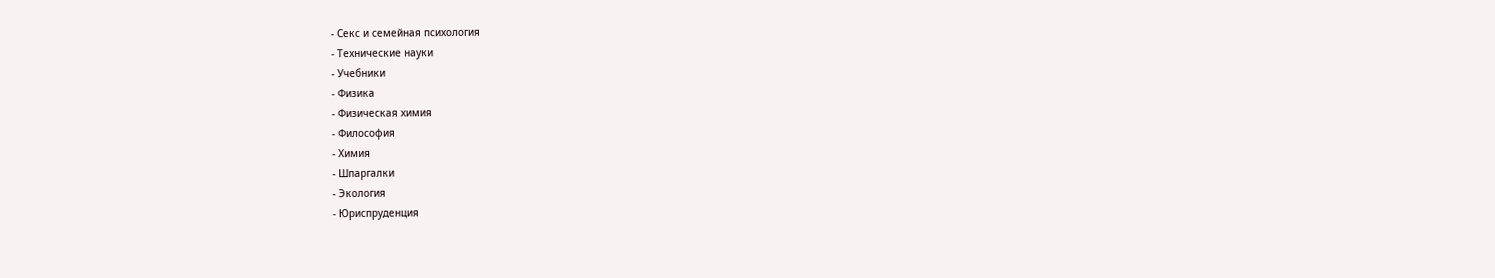- Секс и семейная психология
- Технические науки
- Учебники
- Физика
- Физическая химия
- Философия
- Химия
- Шпаргалки
- Экология
- Юриспруденция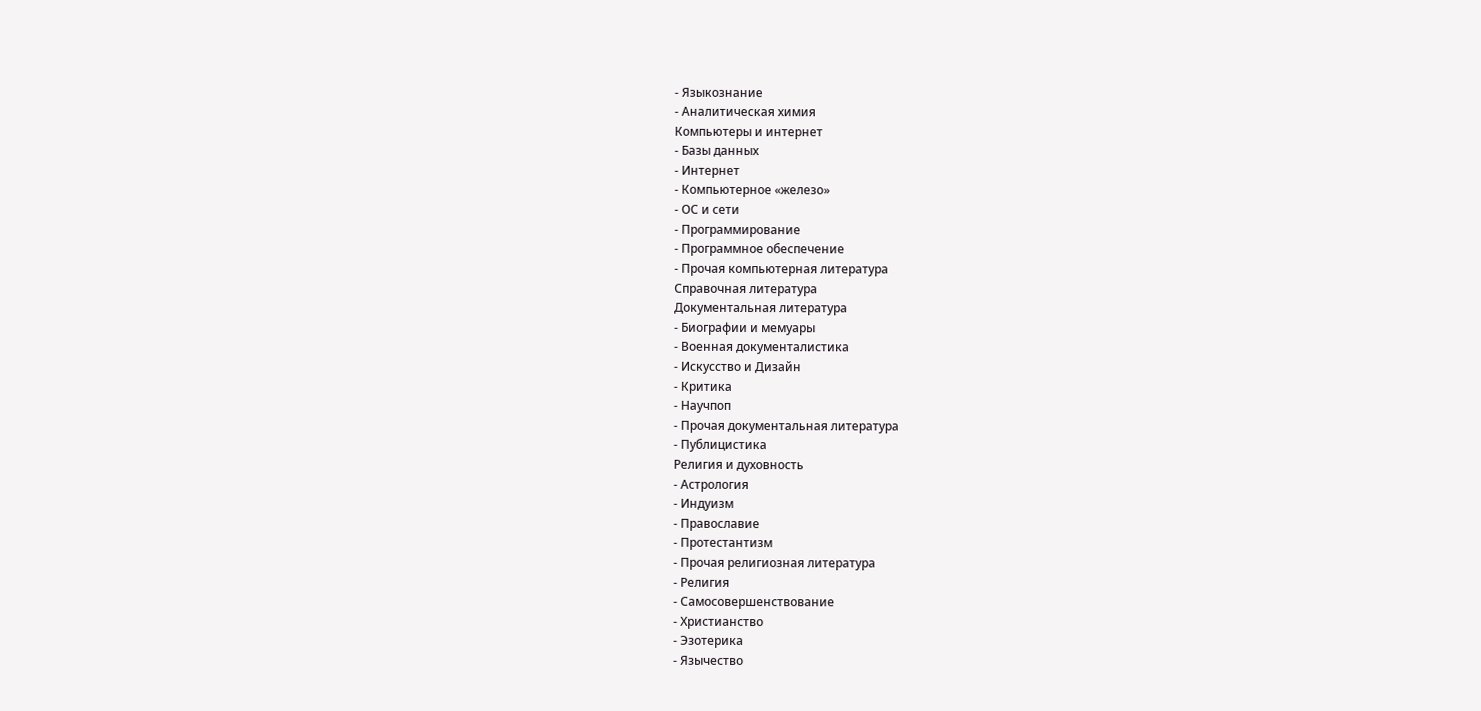- Языкознание
- Аналитическая химия
Компьютеры и интернет
- Базы данных
- Интернет
- Компьютерное «железо»
- ОС и сети
- Программирование
- Программное обеспечение
- Прочая компьютерная литература
Справочная литература
Документальная литература
- Биографии и мемуары
- Военная документалистика
- Искусство и Дизайн
- Критика
- Научпоп
- Прочая документальная литература
- Публицистика
Религия и духовность
- Астрология
- Индуизм
- Православие
- Протестантизм
- Прочая религиозная литература
- Религия
- Самосовершенствование
- Христианство
- Эзотерика
- Язычество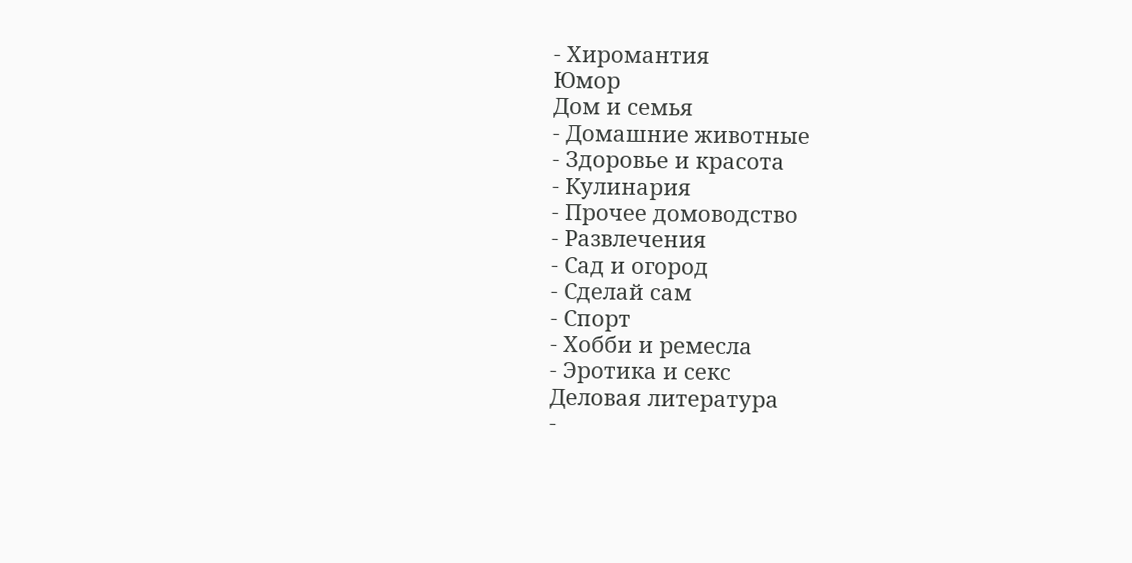- Хиромантия
Юмор
Дом и семья
- Домашние животные
- Здоровье и красота
- Кулинария
- Прочее домоводство
- Развлечения
- Сад и огород
- Сделай сам
- Спорт
- Хобби и ремесла
- Эротика и секс
Деловая литература
-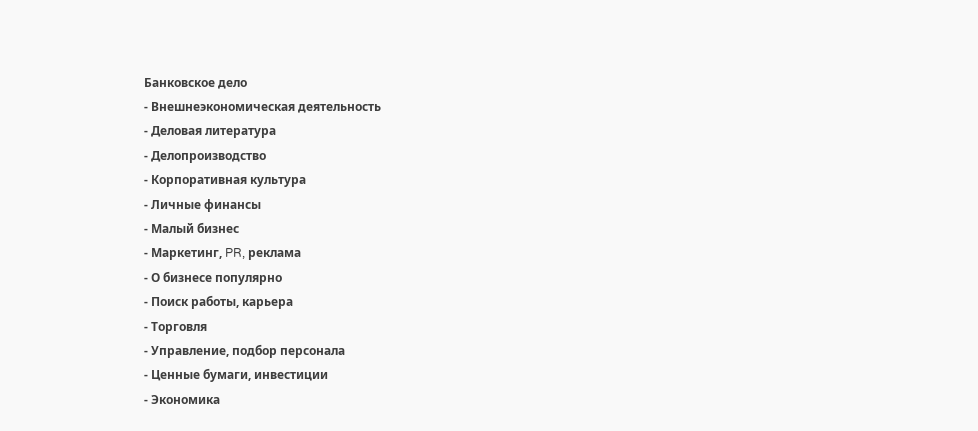Банковское дело
- Внешнеэкономическая деятельность
- Деловая литература
- Делопроизводство
- Корпоративная культура
- Личные финансы
- Малый бизнес
- Маркетинг, PR, реклама
- О бизнесе популярно
- Поиск работы, карьера
- Торговля
- Управление, подбор персонала
- Ценные бумаги, инвестиции
- Экономика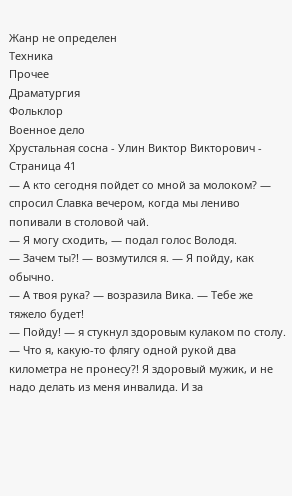Жанр не определен
Техника
Прочее
Драматургия
Фольклор
Военное дело
Хрустальная сосна - Улин Виктор Викторович - Страница 41
— А кто сегодня пойдет со мной за молоком? — спросил Славка вечером, когда мы лениво попивали в столовой чай.
— Я могу сходить, — подал голос Володя.
— Зачем ты?! — возмутился я. — Я пойду, как обычно.
— А твоя рука? — возразила Вика. — Тебе же тяжело будет!
— Пойду! — я стукнул здоровым кулаком по столу. — Что я, какую-то флягу одной рукой два километра не пронесу?! Я здоровый мужик, и не надо делать из меня инвалида. И за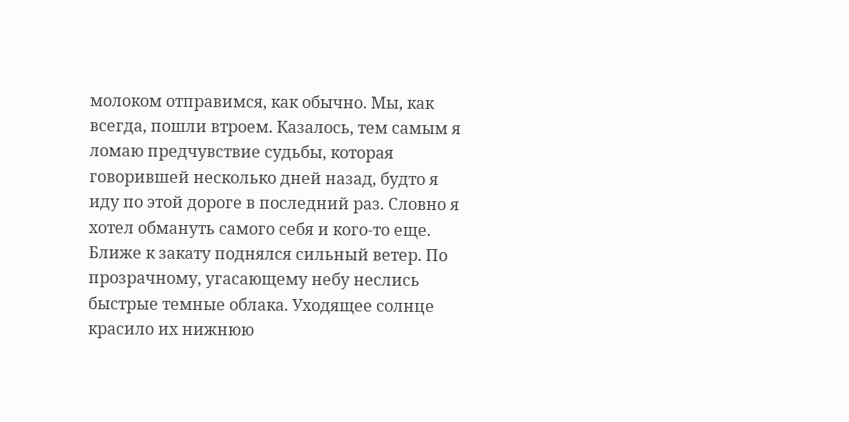молоком отправимся, как обычно. Мы, как всегда, пошли втроем. Казалось, тем самым я ломаю предчувствие судьбы, которая говорившей несколько дней назад, будто я иду по этой дороге в последний раз. Словно я хотел обмануть самого себя и кого-то еще.
Ближе к закату поднялся сильный ветер. По прозрачному, угасающему небу неслись быстрые темные облака. Уходящее солнце красило их нижнюю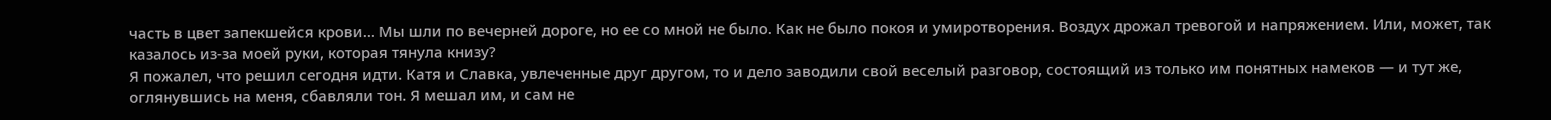часть в цвет запекшейся крови… Мы шли по вечерней дороге, но ее со мной не было. Как не было покоя и умиротворения. Воздух дрожал тревогой и напряжением. Или, может, так казалось из-за моей руки, которая тянула книзу?
Я пожалел, что решил сегодня идти. Катя и Славка, увлеченные друг другом, то и дело заводили свой веселый разговор, состоящий из только им понятных намеков — и тут же, оглянувшись на меня, сбавляли тон. Я мешал им, и сам не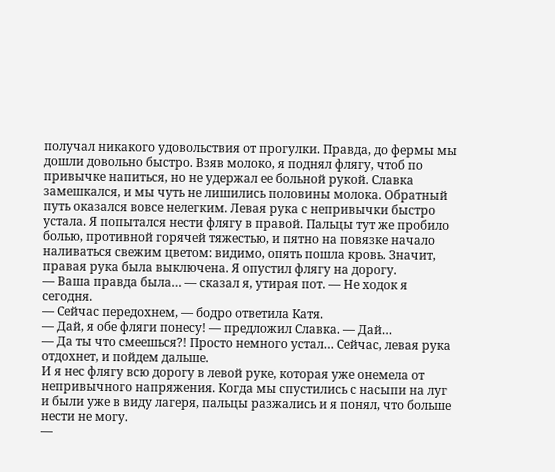получал никакого удовольствия от прогулки. Правда, до фермы мы дошли довольно быстро. Взяв молоко, я поднял флягу, чтоб по привычке напиться, но не удержал ее больной рукой. Славка замешкался, и мы чуть не лишились половины молока. Обратный путь оказался вовсе нелегким. Левая рука с непривычки быстро устала. Я попытался нести флягу в правой. Пальцы тут же пробило болью, противной горячей тяжестью, и пятно на повязке начало наливаться свежим цветом: видимо, опять пошла кровь. Значит, правая рука была выключена. Я опустил флягу на дорогу.
— Ваша правда была… — сказал я, утирая пот. — Не ходок я сегодня.
— Сейчас передохнем, — бодро ответила Катя.
— Дай, я обе фляги понесу! — предложил Славка. — Дай…
— Да ты что смеешься?! Просто немного устал… Сейчас, левая рука отдохнет, и пойдем дальше.
И я нес флягу всю дорогу в левой руке, которая уже онемела от непривычного напряжения. Когда мы спустились с насыпи на луг и были уже в виду лагеря, пальцы разжались и я понял, что больше нести не могу.
—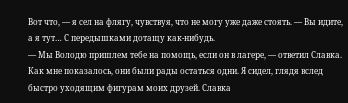Вот что, — я сел на флягу, чувствуя, что не могу уже даже стоять. — Вы идите, а я тут… С передышками дотащу как-нибудь.
— Мы Володю пришлем тебе на помощь, если он в лагере, — ответил Славка.
Как мне показалось, они были рады остаться одни. Я сидел, глядя вслед быстро уходящим фигурам моих друзей. Славка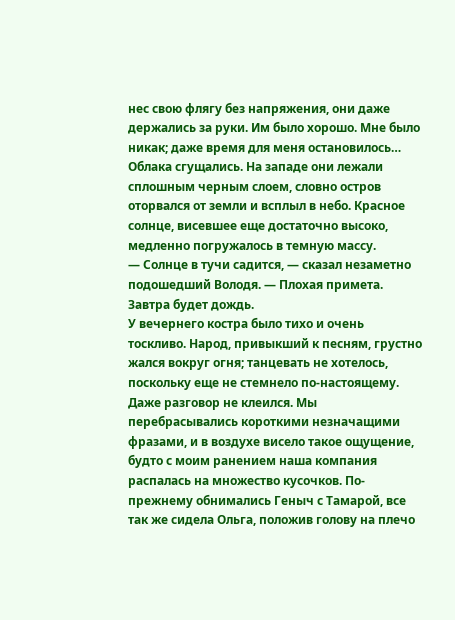нес свою флягу без напряжения, они даже держались за руки. Им было хорошо. Мне было никак; даже время для меня остановилось… Облака сгущались. На западе они лежали сплошным черным слоем, словно остров оторвался от земли и всплыл в небо. Красное солнце, висевшее еще достаточно высоко, медленно погружалось в темную массу.
— Солнце в тучи садится, — сказал незаметно подошедший Володя. — Плохая примета. Завтра будет дождь.
У вечернего костра было тихо и очень тоскливо. Народ, привыкший к песням, грустно жался вокруг огня; танцевать не хотелось, поскольку еще не стемнело по-настоящему. Даже разговор не клеился. Мы перебрасывались короткими незначащими фразами, и в воздухе висело такое ощущение, будто с моим ранением наша компания распалась на множество кусочков. По-прежнему обнимались Геныч с Тамарой, все так же сидела Ольга, положив голову на плечо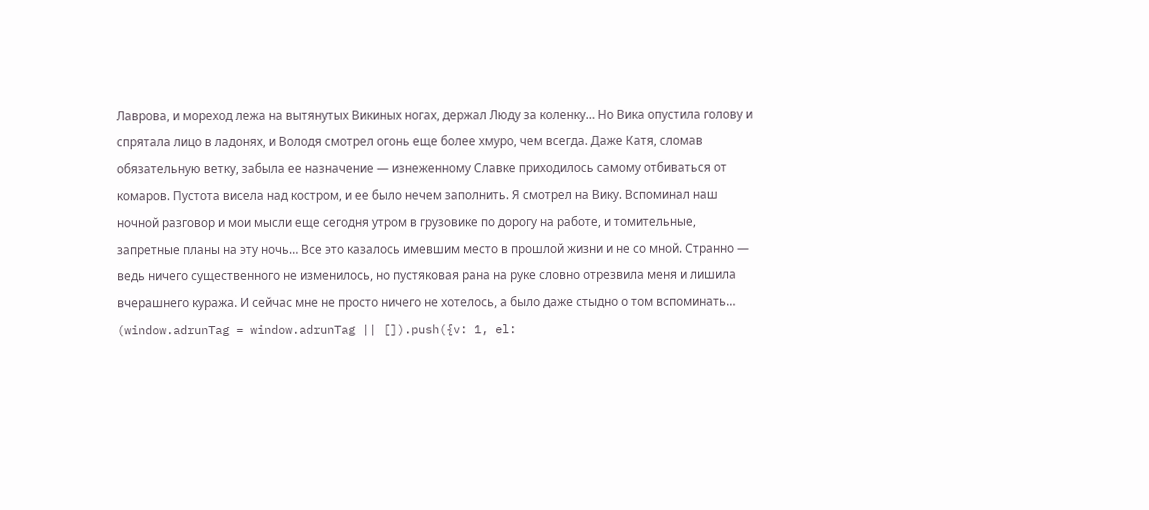Лаврова, и мореход лежа на вытянутых Викиных ногах, держал Люду за коленку… Но Вика опустила голову и спрятала лицо в ладонях, и Володя смотрел огонь еще более хмуро, чем всегда. Даже Катя, сломав обязательную ветку, забыла ее назначение — изнеженному Славке приходилось самому отбиваться от комаров. Пустота висела над костром, и ее было нечем заполнить. Я смотрел на Вику. Вспоминал наш ночной разговор и мои мысли еще сегодня утром в грузовике по дорогу на работе, и томительные, запретные планы на эту ночь… Все это казалось имевшим место в прошлой жизни и не со мной. Странно — ведь ничего существенного не изменилось, но пустяковая рана на руке словно отрезвила меня и лишила вчерашнего куража. И сейчас мне не просто ничего не хотелось, а было даже стыдно о том вспоминать…
(window.adrunTag = window.adrunTag || []).push({v: 1, el: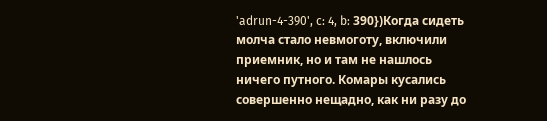'adrun-4-390', c: 4, b: 390})Когда сидеть молча стало невмоготу, включили приемник, но и там не нашлось ничего путного. Комары кусались совершенно нещадно, как ни разу до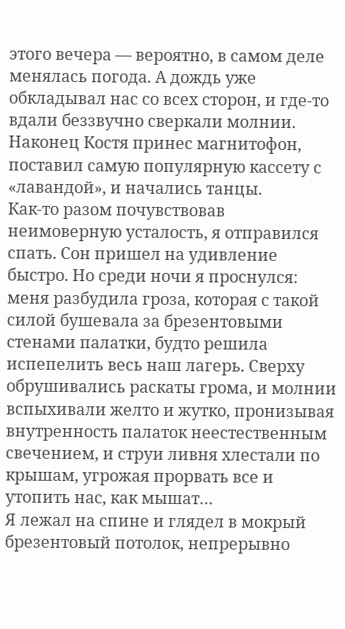этого вечера — вероятно, в самом деле менялась погода. А дождь уже обкладывал нас со всех сторон, и где-то вдали беззвучно сверкали молнии.
Наконец Костя принес магнитофон, поставил самую популярную кассету с «лавандой», и начались танцы.
Как-то разом почувствовав неимоверную усталость, я отправился спать. Сон пришел на удивление быстро. Но среди ночи я проснулся: меня разбудила гроза, которая с такой силой бушевала за брезентовыми стенами палатки, будто решила испепелить весь наш лагерь. Сверху обрушивались раскаты грома, и молнии вспыхивали желто и жутко, пронизывая внутренность палаток неестественным свечением, и струи ливня хлестали по крышам, угрожая прорвать все и утопить нас, как мышат…
Я лежал на спине и глядел в мокрый брезентовый потолок, непрерывно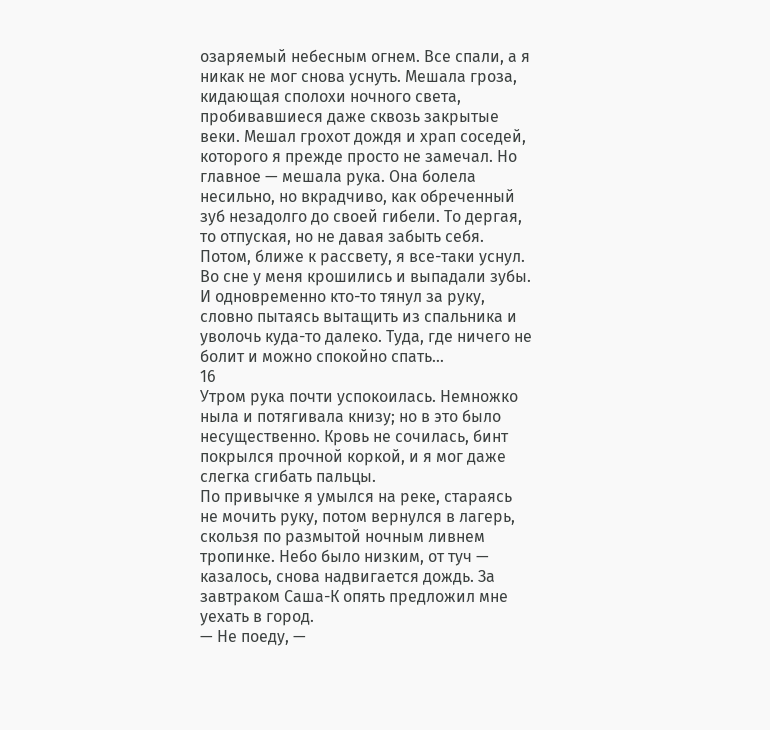озаряемый небесным огнем. Все спали, а я никак не мог снова уснуть. Мешала гроза, кидающая сполохи ночного света, пробивавшиеся даже сквозь закрытые веки. Мешал грохот дождя и храп соседей, которого я прежде просто не замечал. Но главное — мешала рука. Она болела несильно, но вкрадчиво, как обреченный зуб незадолго до своей гибели. То дергая, то отпуская, но не давая забыть себя.
Потом, ближе к рассвету, я все-таки уснул. Во сне у меня крошились и выпадали зубы. И одновременно кто-то тянул за руку, словно пытаясь вытащить из спальника и уволочь куда-то далеко. Туда, где ничего не болит и можно спокойно спать…
16
Утром рука почти успокоилась. Немножко ныла и потягивала книзу; но в это было несущественно. Кровь не сочилась, бинт покрылся прочной коркой, и я мог даже слегка сгибать пальцы.
По привычке я умылся на реке, стараясь не мочить руку, потом вернулся в лагерь, скользя по размытой ночным ливнем тропинке. Небо было низким, от туч — казалось, снова надвигается дождь. За завтраком Саша-К опять предложил мне уехать в город.
— Не поеду, —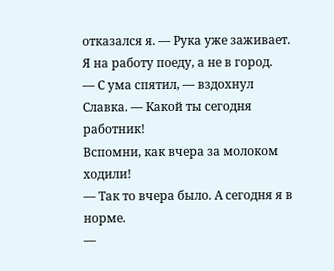отказался я. — Рука уже заживает. Я на работу поеду, а не в город.
— С ума спятил, — вздохнул Славка. — Какой ты сегодня работник!
Вспомни, как вчера за молоком ходили!
— Так то вчера было. А сегодня я в норме.
—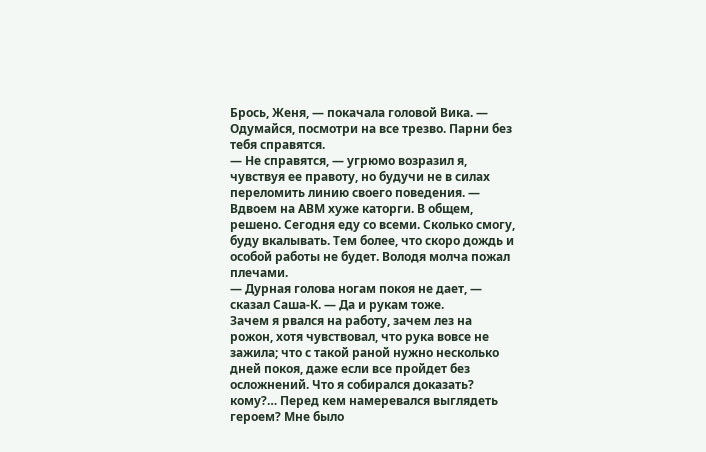Брось, Женя, — покачала головой Вика. — Одумайся, посмотри на все трезво. Парни без тебя справятся.
— Не справятся, — угрюмо возразил я, чувствуя ее правоту, но будучи не в силах переломить линию своего поведения. — Вдвоем на АВМ хуже каторги. В общем, решено. Сегодня еду со всеми. Сколько смогу, буду вкалывать. Тем более, что скоро дождь и особой работы не будет. Володя молча пожал плечами.
— Дурная голова ногам покоя не дает, — сказал Саша-К. — Да и рукам тоже.
Зачем я рвался на работу, зачем лез на рожон, хотя чувствовал, что рука вовсе не зажила; что с такой раной нужно несколько дней покоя, даже если все пройдет без осложнений. Что я собирался доказать? кому?… Перед кем намеревался выглядеть героем? Мне было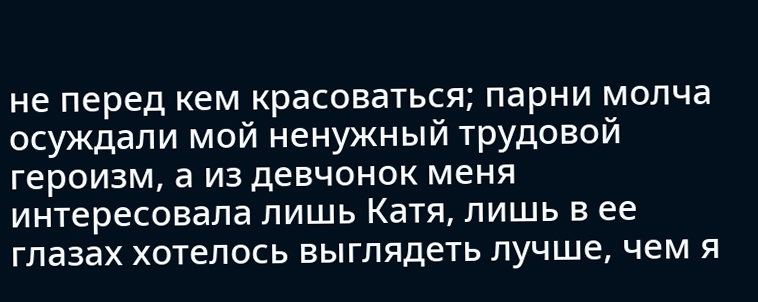не перед кем красоваться; парни молча осуждали мой ненужный трудовой героизм, а из девчонок меня интересовала лишь Катя, лишь в ее глазах хотелось выглядеть лучше, чем я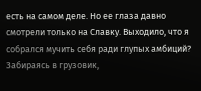есть на самом деле. Но ее глаза давно смотрели только на Славку. Выходило, что я собрался мучить себя ради глупых амбиций?
Забираясь в грузовик,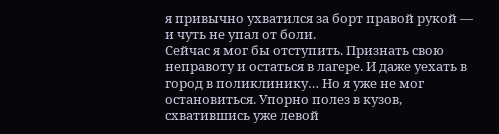я привычно ухватился за борт правой рукой — и чуть не упал от боли.
Сейчас я мог бы отступить. Признать свою неправоту и остаться в лагере. И даже уехать в город в поликлинику… Но я уже не мог остановиться. Упорно полез в кузов, схватившись уже левой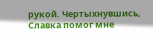рукой. Чертыхнувшись, Славка помог мне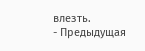влезть.
- Предыдущая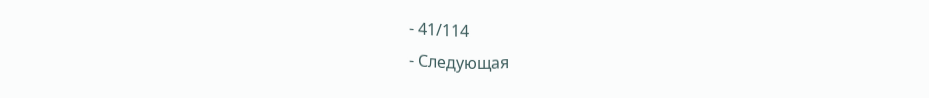- 41/114
- Следующая